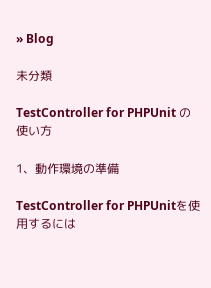» Blog

未分類

TestController for PHPUnit の使い方

1、動作環境の準備

TestController for PHPUnitを使用するには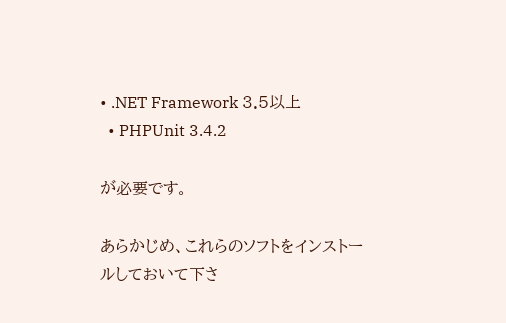• .NET Framework 3.5以上
  • PHPUnit 3.4.2

が必要です。

あらかじめ、これらのソフトをインストールしておいて下さ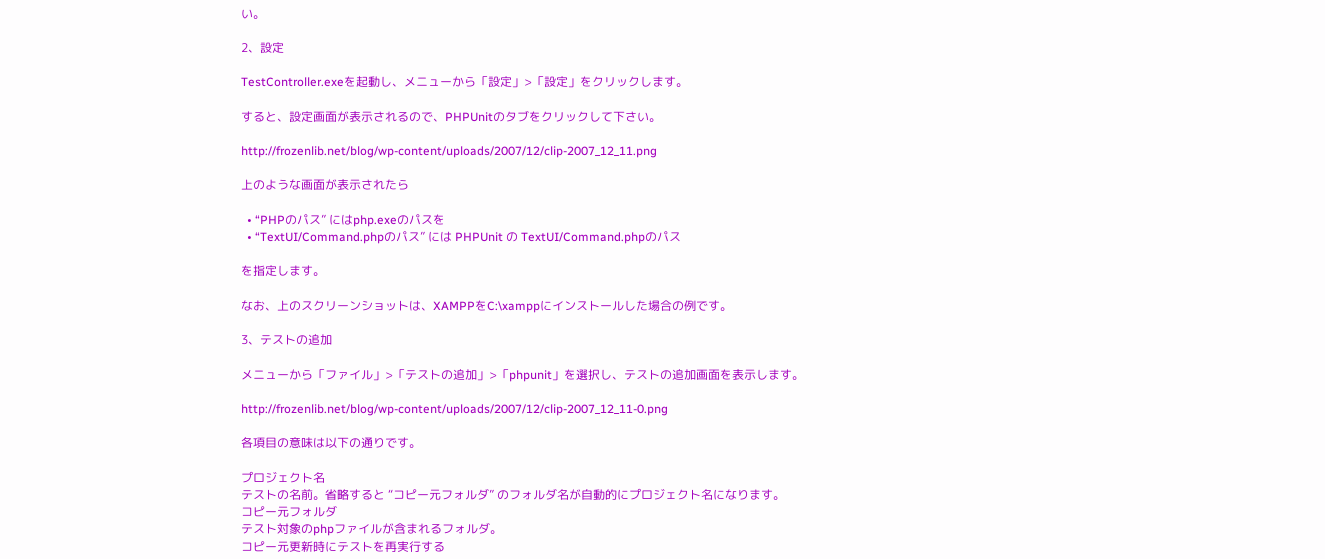い。

2、設定

TestController.exeを起動し、メニューから「設定」>「設定」をクリックします。

すると、設定画面が表示されるので、PHPUnitのタブをクリックして下さい。

http://frozenlib.net/blog/wp-content/uploads/2007/12/clip-2007_12_11.png

上のような画面が表示されたら

  • “PHPのパス” にはphp.exeのパスを
  • “TextUI/Command.phpのパス” には PHPUnit の TextUI/Command.phpのパス

を指定します。

なお、上のスクリーンショットは、XAMPPをC:\xamppにインストールした場合の例です。

3、テストの追加

メニューから「ファイル」>「テストの追加」>「phpunit」を選択し、テストの追加画面を表示します。

http://frozenlib.net/blog/wp-content/uploads/2007/12/clip-2007_12_11-0.png

各項目の意味は以下の通りです。

プロジェクト名
テストの名前。省略すると “コピー元フォルダ” のフォルダ名が自動的にプロジェクト名になります。
コピー元フォルダ
テスト対象のphpファイルが含まれるフォルダ。
コピー元更新時にテストを再実行する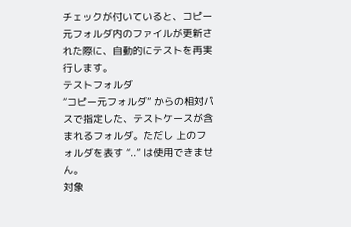チェックが付いていると、コピー元フォルダ内のファイルが更新された際に、自動的にテストを再実行します。
テストフォルダ
“コピー元フォルダ” からの相対パスで指定した、テストケースが含まれるフォルダ。ただし 上のフォルダを表す “..” は使用できません。
対象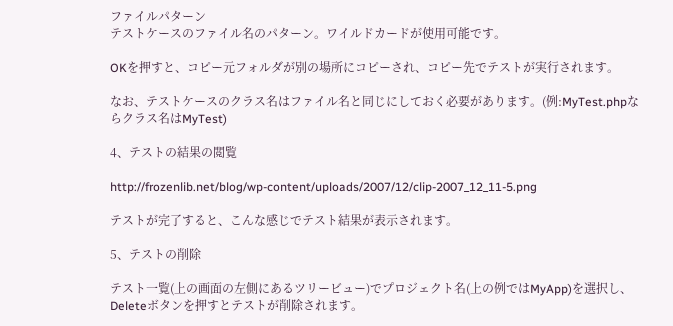ファイルパターン
テストケースのファイル名のパターン。ワイルドカードが使用可能です。

OKを押すと、コピー元フォルダが別の場所にコピーされ、コピー先でテストが実行されます。

なお、テストケースのクラス名はファイル名と同じにしておく必要があります。(例:MyTest.phpならクラス名はMyTest)

4、テストの結果の閲覧

http://frozenlib.net/blog/wp-content/uploads/2007/12/clip-2007_12_11-5.png

テストが完了すると、こんな感じでテスト結果が表示されます。

5、テストの削除

テスト一覧(上の画面の左側にあるツリービュー)でプロジェクト名(上の例ではMyApp)を選択し、Deleteボタンを押すとテストが削除されます。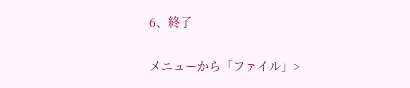6、終了

メニューから「ファイル」>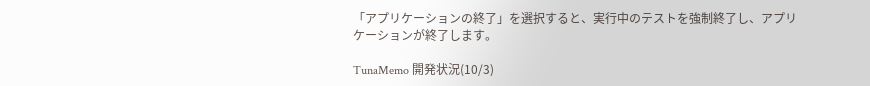「アプリケーションの終了」を選択すると、実行中のテストを強制終了し、アプリケーションが終了します。

TunaMemo 開発状況(10/3)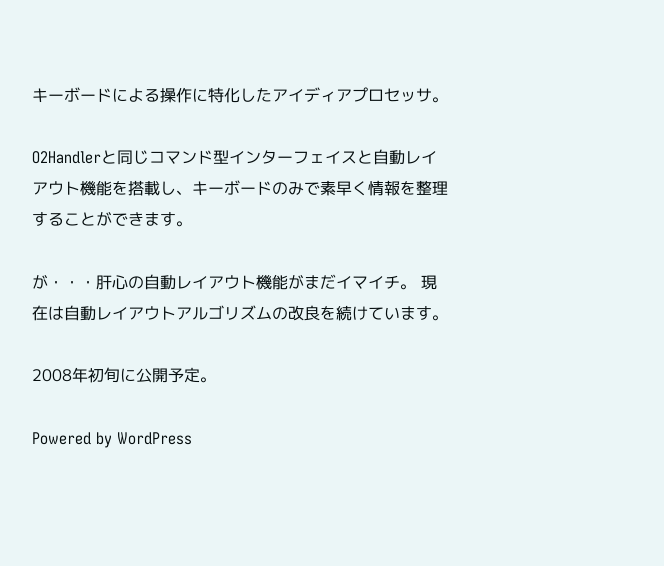キーボードによる操作に特化したアイディアプロセッサ。

O2Handlerと同じコマンド型インターフェイスと自動レイアウト機能を搭載し、キーボードのみで素早く情報を整理することができます。

が・・・肝心の自動レイアウト機能がまだイマイチ。 現在は自動レイアウトアルゴリズムの改良を続けています。

2008年初旬に公開予定。

Powered by WordPress